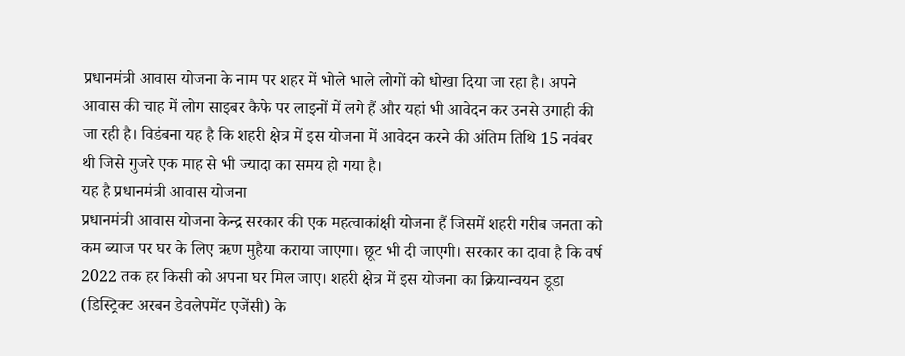प्रधानमंत्री आवास योजना के नाम पर शहर में भोले भाले लोगों को धोखा दिया जा रहा है। अपने आवास की चाह में लोग साइबर कैफे पर लाइनों में लगे हैं और यहां भी आवेदन कर उनसे उगाही की जा रही है। विडंबना यह है कि शहरी क्षेत्र में इस योजना में आवेदन करने की अंतिम तिथि 15 नवंबर थी जिसे गुजरे एक माह से भी ज्यादा का समय हो गया है।
यह है प्रधानमंत्री आवास योजना
प्रधानमंत्री आवास योजना केन्द्र सरकार की एक महत्वाकांक्षी योजना हैं जिसमें शहरी गरीब जनता को कम ब्याज पर घर के लिए ऋण मुहैया कराया जाएगा। छूट भी दी जाएगी। सरकार का दावा है कि वर्ष 2022 तक हर किसी को अपना घर मिल जाए। शहरी क्षेत्र में इस योजना का क्रियान्वयन डूडा (डिस्ट्रिक्ट अरबन डेवलेपमेंट एजेंसी) के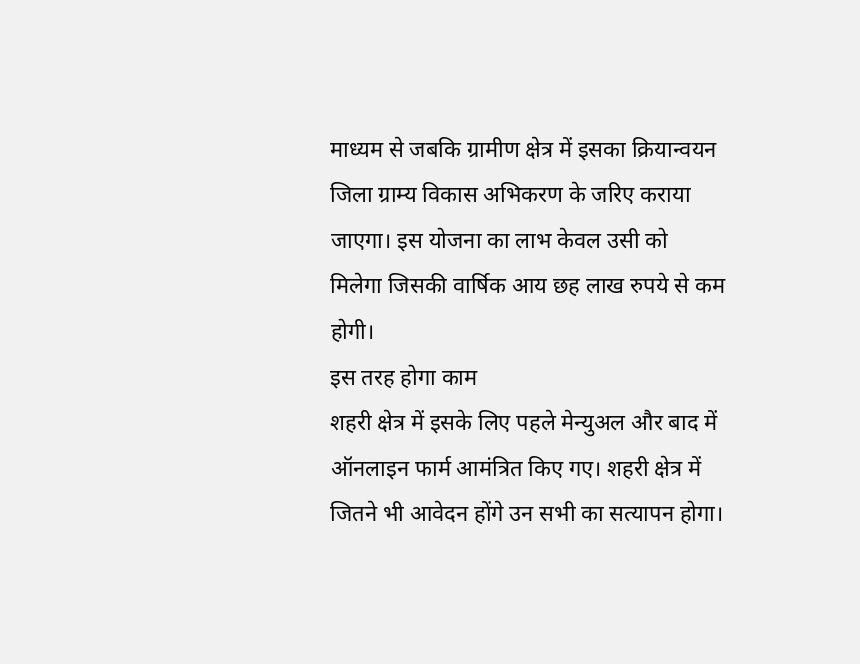माध्यम से जबकि ग्रामीण क्षेत्र में इसका क्रियान्वयन जिला ग्राम्य विकास अभिकरण के जरिए कराया जाएगा। इस योजना का लाभ केवल उसी को मिलेगा जिसकी वार्षिक आय छह लाख रुपये से कम होगी।
इस तरह होगा काम
शहरी क्षेत्र में इसके लिए पहले मेन्युअल और बाद में ऑनलाइन फार्म आमंत्रित किए गए। शहरी क्षेत्र में जितने भी आवेदन होंगे उन सभी का सत्यापन होगा।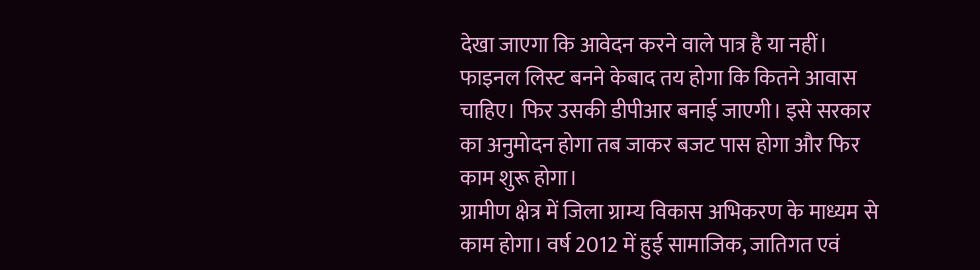देखा जाएगा कि आवेदन करने वाले पात्र है या नहीं। फाइनल लिस्ट बनने केबाद तय होगा कि कितने आवास चाहिए। फिर उसकी डीपीआर बनाई जाएगी। इसे सरकार का अनुमोदन होगा तब जाकर बजट पास होगा और फिर काम शुरू होगा।
ग्रामीण क्षेत्र में जिला ग्राम्य विकास अभिकरण के माध्यम से काम होगा। वर्ष 2012 में हुई सामाजिक, जातिगत एवं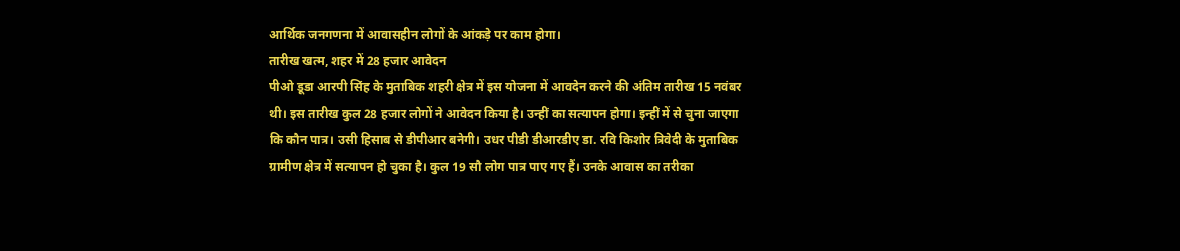आर्थिक जनगणना में आवासहीन लोगों के आंकड़े पर काम होगा।
तारीख खत्म, शहर में 28 हजार आवेदन
पीओ डूडा आरपी सिंह के मुताबिक शहरी क्षेत्र में इस योजना में आवदेन करने की अंतिम तारीख 15 नवंबर थी। इस तारीख कुल 28 हजार लोगों ने आवेदन किया है। उन्हीं का सत्यापन होगा। इन्हीं में से चुना जाएगा कि कौन पात्र। उसी हिसाब से डीपीआर बनेगी। उधर पीडी डीआरडीए डा. रवि किशोर त्रिवेदी के मुताबिक ग्रामीण क्षेत्र में सत्यापन हो चुका है। कुल 19 सौ लोग पात्र पाए गए हैं। उनके आवास का तरीका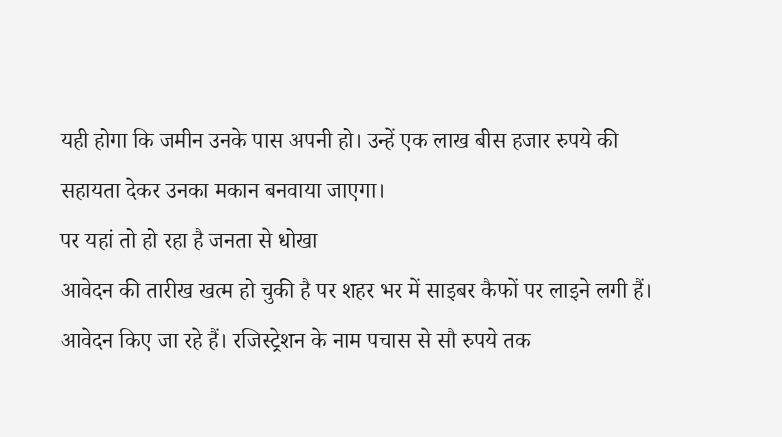यही होगा कि जमीन उनके पास अपनी हो। उन्हें एक लाख बीस हजार रुपये की सहायता देकर उनका मकान बनवाया जाएगा।
पर यहां तो हो रहा है जनता से धोखा
आवेदन की तारीख खत्म हो चुकी है पर शहर भर में साइबर कैफों पर लाइने लगी हैं। आवेदन किए जा रहे हैं। रजिस्ट्रेशन के नाम पचास से सौ रुपये तक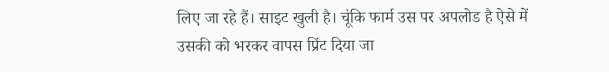लिए जा रहे हैं। साइट खुली है। चूंकि फार्म उस पर अपलोड है ऐसे में उसकी को भरकर वापस प्रिंट दिया जा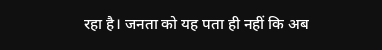रहा है। जनता को यह पता ही नहीं कि अब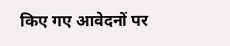किए गए आवेदनों पर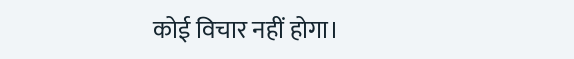कोई विचार नहीं होगा।